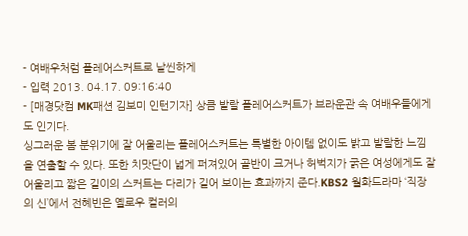- 여배우처럼 플레어스커트로 날씬하게
- 입력 2013. 04.17. 09:16:40
- [매경닷컴 MK패션 김보미 인턴기자] 상큼 발랄 플레어스커트가 브라운관 속 여배우들에게도 인기다.
싱그러운 봄 분위기에 잘 어울리는 플레어스커트는 특별한 아이템 없이도 밝고 발랄한 느낌을 연출할 수 있다. 또한 치맛단이 넓게 퍼져있어 골반이 크거나 허벅지가 굵은 여성에게도 잘 어울리고 짧은 길이의 스커트는 다리가 길어 보이는 효과까지 준다.KBS2 월화드라마 ‘직장의 신’에서 전혜빈은 옐로우 컬러의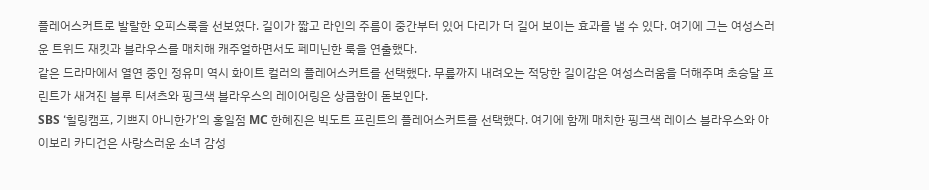플레어스커트로 발랄한 오피스룩을 선보였다. 길이가 짧고 라인의 주름이 중간부터 있어 다리가 더 길어 보이는 효과를 낼 수 있다. 여기에 그는 여성스러운 트위드 재킷과 블라우스를 매치해 캐주얼하면서도 페미닌한 룩을 연출했다.
같은 드라마에서 열연 중인 정유미 역시 화이트 컬러의 플레어스커트를 선택했다. 무릎까지 내려오는 적당한 길이감은 여성스러움을 더해주며 초승달 프린트가 새겨진 블루 티셔츠와 핑크색 블라우스의 레이어링은 상큼함이 돋보인다.
SBS ‘힐링캠프, 기쁘지 아니한가’의 홍일점 MC 한혜진은 빅도트 프린트의 플레어스커트를 선택했다. 여기에 함께 매치한 핑크색 레이스 블라우스와 아이보리 카디건은 사랑스러운 소녀 감성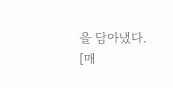을 담아냈다.
[매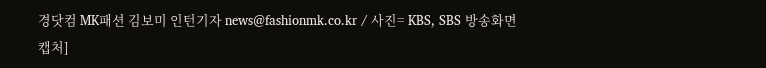경닷컴 MK패션 김보미 인턴기자 news@fashionmk.co.kr / 사진= KBS, SBS 방송화면 캡처]